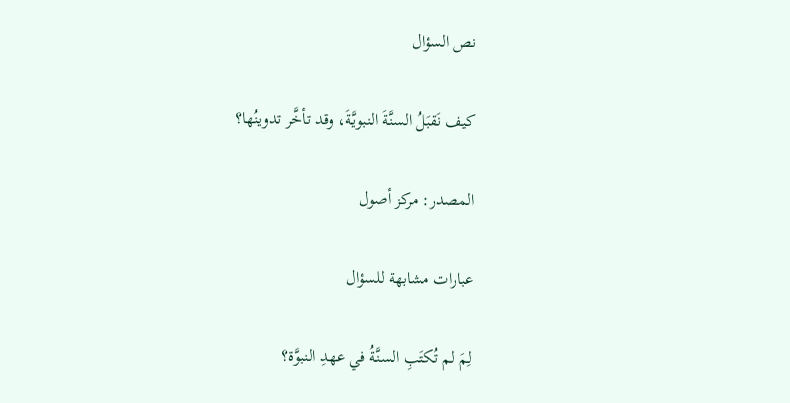نص السؤال

كيف نَقبَلُ السنَّةَ النبويَّةَ، وقد تأخَّر تدوينُها؟

المصدر: مركز أصول

عبارات مشابهة للسؤال

لِمَ لم تُكتَبِ السنَّةُ في عهدِ النبوَّة؟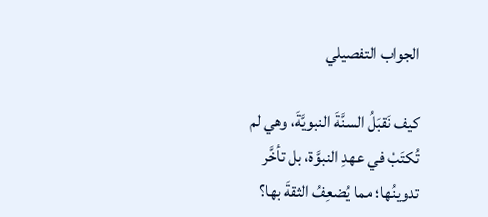الجواب التفصيلي

كيف نَقبَلُ السنَّةَ النبويَّةَ، وهي لم تُكتَبْ في عهدِ النبوَّة، بل تأخَّر تدوينُها؛ مما يُضعِفُ الثقةَ بها؟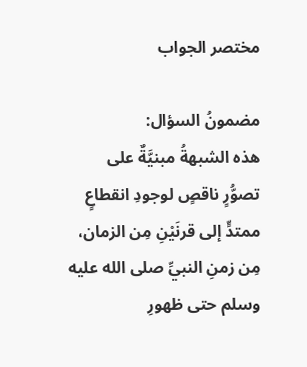مختصر الجواب

مضمونُ السؤال:
هذه الشبهةُ مبنيَّةٌ على تصوُّرٍ ناقصٍ لوجودِ انقطاعٍ ممتدٍّ إلى قرنَيْنِ مِن الزمان، مِن زمنِ النبيِّ صلى الله عليه وسلم حتى ظهورِ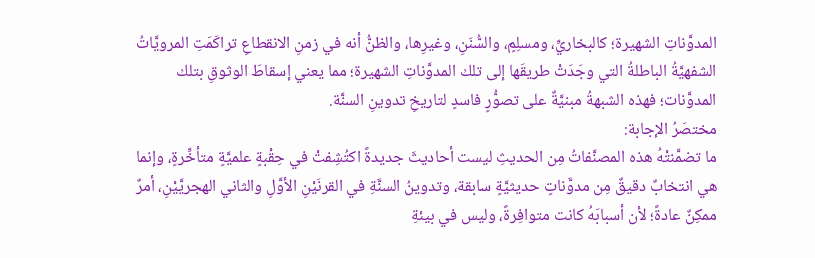المدوَّناتِ الشهيرة؛ كالبخاريِّ، ومسلِمٍ، والسُّنَنِ، وغيرِها، والظنُّ أنه في زمنِ الانقطاعِ تراكَمَتِ المرويَّاتُ الشفهيَّةُ الباطلةُ التي وجَدَتْ طريقَها إلى تلك المدوَّناتِ الشهيرة؛ مما يعني إسقاطَ الوثوقِ بتلك المدوَّنات؛ فهذه الشبهةُ مبنيَّةٌ على تصوُّرٍ فاسدٍ لتاريخِ تدوينِ السنَّة.
مختصَرُ الإجابة:
ما تضمَّنتْهُ هذه المصنَّفاتُ مِن الحديثِ ليست أحاديثَ جديدةً اكتُشِفتْ في حِقْبةٍ علميَّةٍ متأخِّرةٍ، وإنما هي انتخابٌ دقيقٌ مِن مدوَّناتٍ حديثيَّةٍ سابقة، وتدوينُ السنَّةِ في القرنَيْنِ الأوَّلِ والثاني الهجريَّيْنِ، أمرٌ ممكِنٌ عادةً؛ لأن أسبابَهُ كانت متوافِرةً، وليس في بيئةِ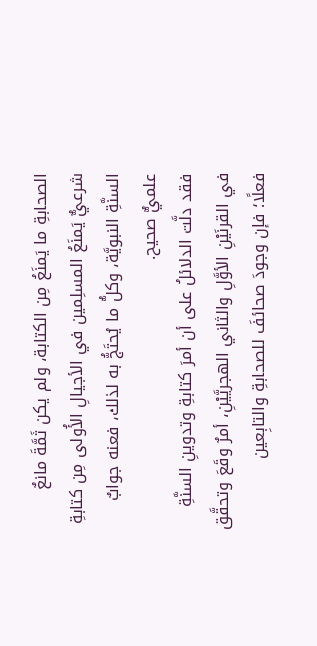الصحابةِ ما يَمنَعُ مِن الكتابة، ولم يكن ثَمَّةَ مانعٌ شرعيٌّ يَمنَعُ المسلِمين في الأجيالِ الأُولى مِن كتابةِ السنَّةِ النبويَّة، وكلُّ ما يُحتَجُّ به لذلك، فعنه جوابٌ علميٌّ صحيح.
فقد دلَّت الدلائلُ على أن أمرَ كتابةِ وتدوينِ السنَّةِ في القرنَيْنِ الأوَّلِ والثاني الهجريَّيْنِ، أمرٌ وقَعَ وتحقَّق فعلًا؛ فإن وجودَ صحائفَ للصحابةِ والتابِعين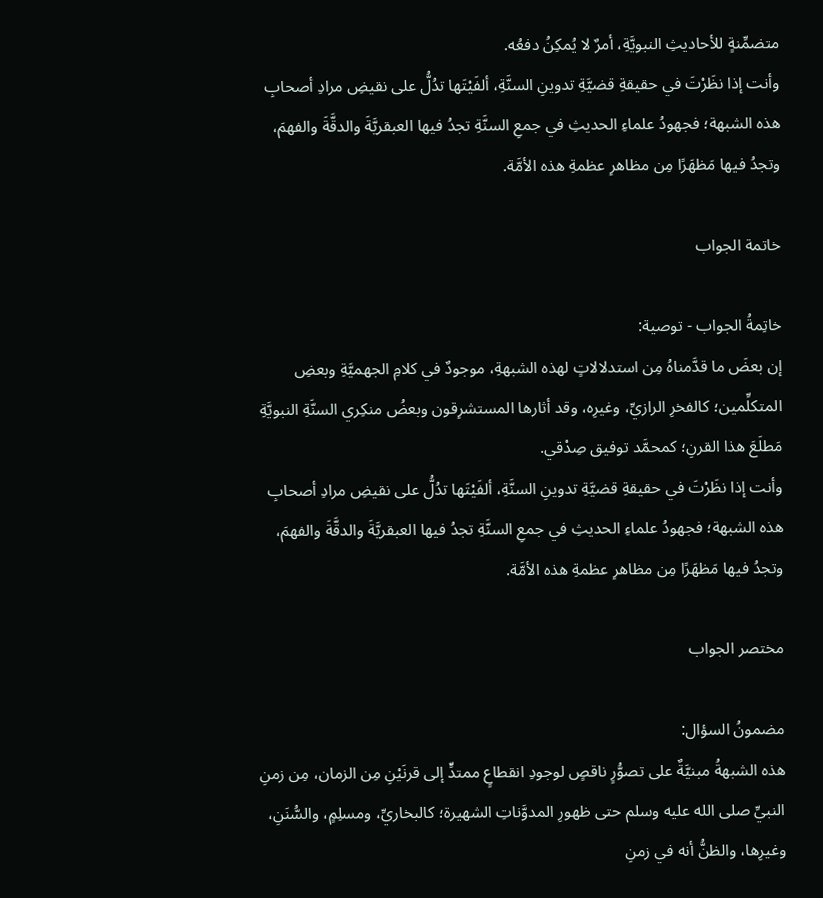متضمِّنةٍ للأحاديثِ النبويَّةِ، أمرٌ لا يُمكِنُ دفعُه.
وأنت إذا نظَرْتَ في حقيقةِ قضيَّةِ تدوينِ السنَّةِ، ألفَيْتَها تدُلُّ على نقيضِ مرادِ أصحابِ هذه الشبهة؛ فجهودُ علماءِ الحديثِ في جمعِ السنَّةِ تجدُ فيها العبقريَّةَ والدقَّةَ والفهمَ، وتجدُ فيها مَظهَرًا مِن مظاهرِ عظمةِ هذه الأمَّة.

خاتمة الجواب

خاتِمةُ الجواب - توصية:
إن بعضَ ما قدَّمناهُ مِن استدلالاتٍ لهذه الشبهةِ، موجودٌ في كلامِ الجهميَّةِ وبعضِ المتكلِّمين؛ كالفخرِ الرازيِّ، وغيرِه، وقد أثارها المستشرِقون وبعضُ منكِري السنَّةِ النبويَّةِ مَطلَعَ هذا القرنِ؛ كمحمَّد توفيق صِدْقي.
وأنت إذا نظَرْتَ في حقيقةِ قضيَّةِ تدوينِ السنَّةِ، ألفَيْتَها تدُلُّ على نقيضِ مرادِ أصحابِ هذه الشبهة؛ فجهودُ علماءِ الحديثِ في جمعِ السنَّةِ تجدُ فيها العبقريَّةَ والدقَّةَ والفهمَ، وتجدُ فيها مَظهَرًا مِن مظاهرِ عظمةِ هذه الأمَّة.

مختصر الجواب

مضمونُ السؤال:
هذه الشبهةُ مبنيَّةٌ على تصوُّرٍ ناقصٍ لوجودِ انقطاعٍ ممتدٍّ إلى قرنَيْنِ مِن الزمان، مِن زمنِ النبيِّ صلى الله عليه وسلم حتى ظهورِ المدوَّناتِ الشهيرة؛ كالبخاريِّ، ومسلِمٍ، والسُّنَنِ، وغيرِها، والظنُّ أنه في زمنِ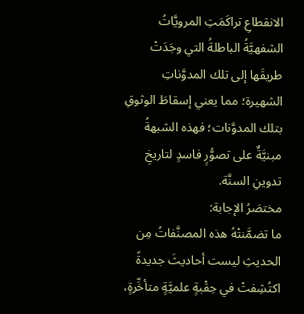الانقطاعِ تراكَمَتِ المرويَّاتُ الشفهيَّةُ الباطلةُ التي وجَدَتْ طريقَها إلى تلك المدوَّناتِ الشهيرة؛ مما يعني إسقاطَ الوثوقِ بتلك المدوَّنات؛ فهذه الشبهةُ مبنيَّةٌ على تصوُّرٍ فاسدٍ لتاريخِ تدوينِ السنَّة.
مختصَرُ الإجابة:
ما تضمَّنتْهُ هذه المصنَّفاتُ مِن الحديثِ ليست أحاديثَ جديدةً اكتُشِفتْ في حِقْبةٍ علميَّةٍ متأخِّرةٍ،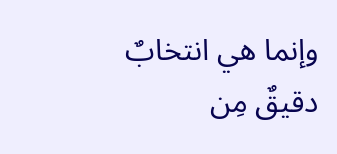وإنما هي انتخابٌ دقيقٌ مِن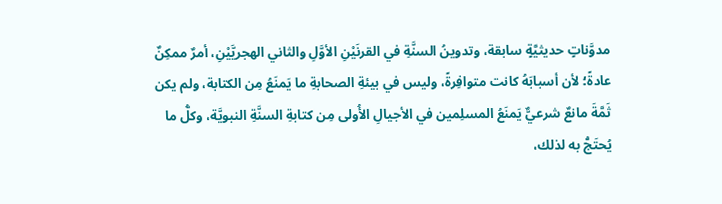مدوَّناتٍ حديثيَّةٍ سابقة، وتدوينُ السنَّةِ في القرنَيْنِ الأوَّلِ والثاني الهجريَّيْنِ، أمرٌ ممكِنٌ عادةً؛ لأن أسبابَهُ كانت متوافِرةً، وليس في بيئةِ الصحابةِ ما يَمنَعُ مِن الكتابة، ولم يكن ثَمَّةَ مانعٌ شرعيٌّ يَمنَعُ المسلِمين في الأجيالِ الأُولى مِن كتابةِ السنَّةِ النبويَّة، وكلُّ ما يُحتَجُّ به لذلك،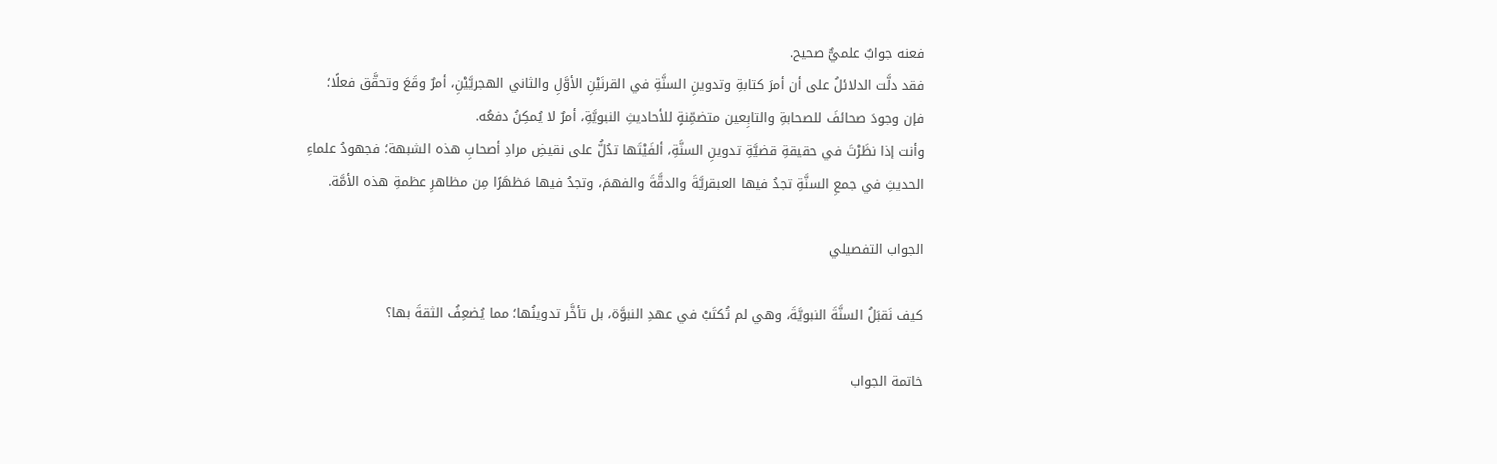فعنه جوابٌ علميٌّ صحيح.
فقد دلَّت الدلائلُ على أن أمرَ كتابةِ وتدوينِ السنَّةِ في القرنَيْنِ الأوَّلِ والثاني الهجريَّيْنِ، أمرٌ وقَعَ وتحقَّق فعلًا؛ فإن وجودَ صحائفَ للصحابةِ والتابِعين متضمِّنةٍ للأحاديثِ النبويَّةِ، أمرٌ لا يُمكِنُ دفعُه.
وأنت إذا نظَرْتَ في حقيقةِ قضيَّةِ تدوينِ السنَّةِ، ألفَيْتَها تدُلُّ على نقيضِ مرادِ أصحابِ هذه الشبهة؛ فجهودُ علماءِ الحديثِ في جمعِ السنَّةِ تجدُ فيها العبقريَّةَ والدقَّةَ والفهمَ، وتجدُ فيها مَظهَرًا مِن مظاهرِ عظمةِ هذه الأمَّة.

الجواب التفصيلي

كيف نَقبَلُ السنَّةَ النبويَّةَ، وهي لم تُكتَبْ في عهدِ النبوَّة، بل تأخَّر تدوينُها؛ مما يُضعِفُ الثقةَ بها؟

خاتمة الجواب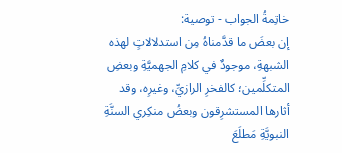خاتِمةُ الجواب - توصية:
إن بعضَ ما قدَّمناهُ مِن استدلالاتٍ لهذه الشبهةِ، موجودٌ في كلامِ الجهميَّةِ وبعضِ المتكلِّمين؛ كالفخرِ الرازيِّ، وغيرِه، وقد أثارها المستشرِقون وبعضُ منكِري السنَّةِ النبويَّةِ مَطلَعَ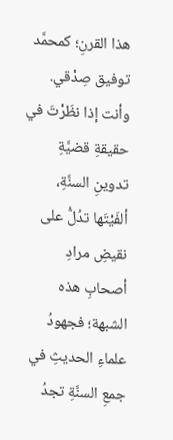هذا القرنِ؛ كمحمَّد توفيق صِدْقي.
وأنت إذا نظَرْتَ في حقيقةِ قضيَّةِ تدوينِ السنَّةِ، ألفَيْتَها تدُلُّ على نقيضِ مرادِ أصحابِ هذه الشبهة؛ فجهودُ علماءِ الحديثِ في جمعِ السنَّةِ تجدُ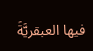فيها العبقريَّةَ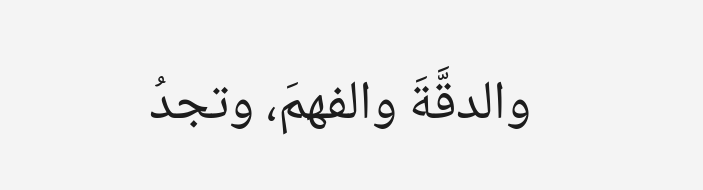والدقَّةَ والفهمَ، وتجدُ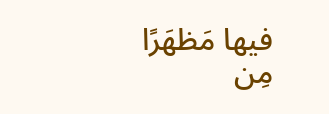فيها مَظهَرًا مِن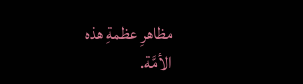مظاهرِ عظمةِ هذه الأمَّة.